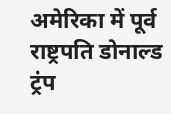अमेरिका में पूर्व राष्ट्रपति डोनाल्ड ट्रंप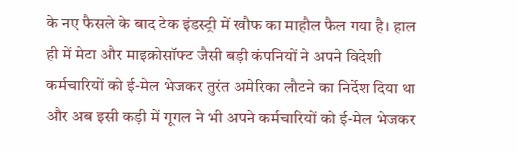के नए फैसले के बाद टेक इंडस्ट्री में खौफ का माहौल फैल गया है। हाल ही में मेटा और माइक्रोसॉफ्ट जैसी बड़ी कंपनियों ने अपने विदेशी कर्मचारियों को ई-मेल भेजकर तुरंत अमेरिका लौटने का निर्देश दिया था और अब इसी कड़ी में गूगल ने भी अपने कर्मचारियों को ई-मेल भेजकर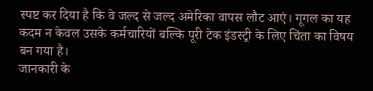स्पष्ट कर दिया है कि वे जल्द से जल्द अमेरिका वापस लौट आएं। गूगल का यह कदम न केवल उसके कर्मचारियों बल्कि पूरी टेक इंडस्ट्री के लिए चिंता का विषय बन गया है।
जानकारी के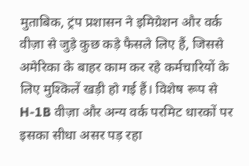मुताबिक, ट्रंप प्रशासन ने इमिग्रेशन और वर्क वीज़ा से जुड़े कुछ कड़े फैसले लिए हैं, जिससे अमेरिका के बाहर काम कर रहे कर्मचारियों के लिए मुश्किलें खड़ी हो गई हैं। विशेष रूप से H-1B वीज़ा और अन्य वर्क परमिट धारकों पर इसका सीधा असर पड़ रहा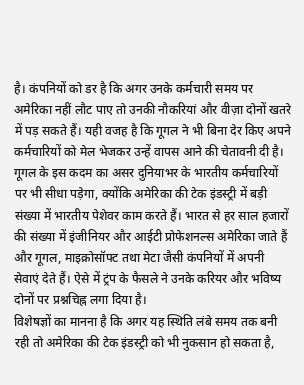है। कंपनियों को डर है कि अगर उनके कर्मचारी समय पर अमेरिका नहीं लौट पाए तो उनकी नौकरियां और वीज़ा दोनों खतरे में पड़ सकते हैं। यही वजह है कि गूगल ने भी बिना देर किए अपने कर्मचारियों को मेल भेजकर उन्हें वापस आने की चेतावनी दी है।
गूगल के इस कदम का असर दुनियाभर के भारतीय कर्मचारियों पर भी सीधा पड़ेगा, क्योंकि अमेरिका की टेक इंडस्ट्री में बड़ी संख्या में भारतीय पेशेवर काम करते हैं। भारत से हर साल हजारों की संख्या में इंजीनियर और आईटी प्रोफेशनल्स अमेरिका जाते हैं और गूगल, माइक्रोसॉफ्ट तथा मेटा जैसी कंपनियों में अपनी सेवाएं देते हैं। ऐसे में ट्रंप के फैसले ने उनके करियर और भविष्य दोनों पर प्रश्नचिह्न लगा दिया है।
विशेषज्ञों का मानना है कि अगर यह स्थिति लंबे समय तक बनी रही तो अमेरिका की टेक इंडस्ट्री को भी नुकसान हो सकता है,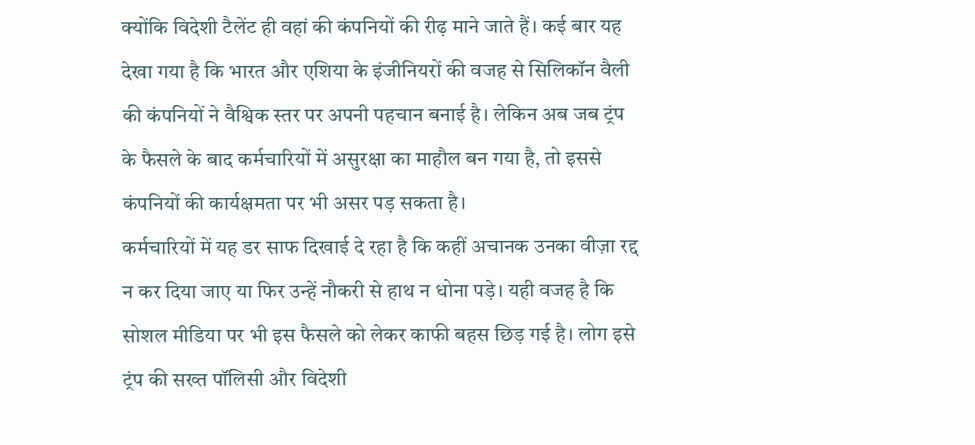क्योंकि विदेशी टैलेंट ही वहां की कंपनियों की रीढ़ माने जाते हैं। कई बार यह देखा गया है कि भारत और एशिया के इंजीनियरों की वजह से सिलिकॉन वैली की कंपनियों ने वैश्विक स्तर पर अपनी पहचान बनाई है। लेकिन अब जब ट्रंप के फैसले के बाद कर्मचारियों में असुरक्षा का माहौल बन गया है, तो इससे कंपनियों की कार्यक्षमता पर भी असर पड़ सकता है।
कर्मचारियों में यह डर साफ दिखाई दे रहा है कि कहीं अचानक उनका वीज़ा रद्द न कर दिया जाए या फिर उन्हें नौकरी से हाथ न धोना पड़े। यही वजह है कि सोशल मीडिया पर भी इस फैसले को लेकर काफी बहस छिड़ गई है। लोग इसे ट्रंप की सख्त पॉलिसी और विदेशी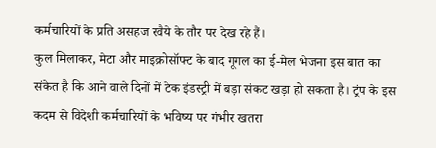कर्मचारियों के प्रति असहज रवैये के तौर पर देख रहे हैं।
कुल मिलाकर, मेटा और माइक्रोसॉफ्ट के बाद गूगल का ई-मेल भेजना इस बात का संकेत है कि आने वाले दिनों में टेक इंडस्ट्री में बड़ा संकट खड़ा हो सकता है। ट्रंप के इस कदम से विदेशी कर्मचारियों के भविष्य पर गंभीर खतरा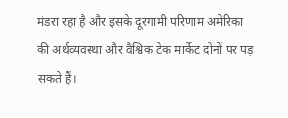मंडरा रहा है और इसके दूरगामी परिणाम अमेरिका की अर्थव्यवस्था और वैश्विक टेक मार्केट दोनों पर पड़ सकते हैं।